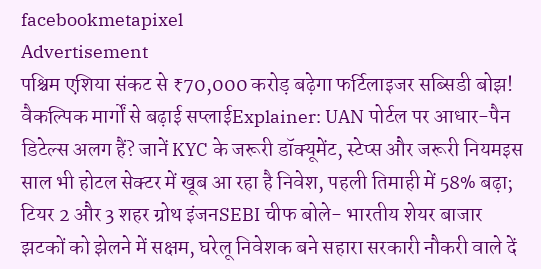facebookmetapixel
Advertisement
पश्चिम एशिया संकट से ₹70,000 करोड़ बढ़ेगा फर्टिलाइजर सब्सिडी बोझ! वैकल्पिक मार्गों से बढ़ाई सप्लाईExplainer: UAN पोर्टल पर आधार-पैन डिटेल्स अलग हैं? जानें KYC के जरूरी डॉक्यूमेंट, स्टेप्स और जरूरी नियमइस साल भी होटल सेक्टर में खूब आ रहा है निवेश, पहली तिमाही में 58% बढ़ा; टियर 2 और 3 शहर ग्रोथ इंजनSEBI चीफ बोले- भारतीय शेयर बाजार झटकों को झेलने में सक्षम, घरेलू निवेशक बने सहारा सरकारी नौकरी वाले दें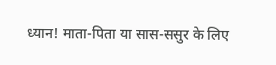ध्यान! माता-पिता या सास-ससुर के लिए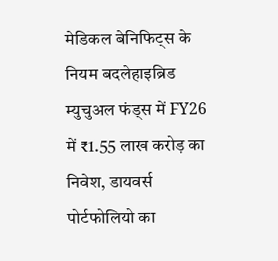मेडिकल बेनिफिट्स के नियम बदलेहाइब्रिड म्युचुअल फंड्स में FY26 में ₹1.55 लाख करोड़ का निवेश, डायवर्स पोर्टफोलियो का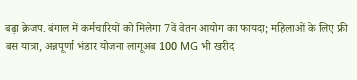बढ़ा क्रेजप. बंगाल में कर्मचारियों को मिलेगा 7वें वेतन आयोग का फायदा; महिलाओं के लिए फ्री बस यात्रा, अन्नपूर्णा भंडार योजना लागूअब 100 MG भी खरीद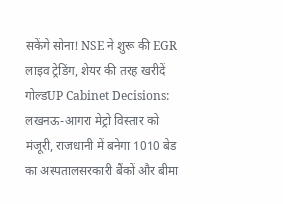सकेंगे सोना! NSE ने शुरू की EGR लाइव ट्रेडिंग, शेयर की तरह खरीदें गोल्डUP Cabinet Decisions: लखनऊ-आगरा मेट्रो विस्तार को मंजूरी, राजधानी में बनेगा 1010 बेड का अस्पतालसरकारी बैंकों और बीमा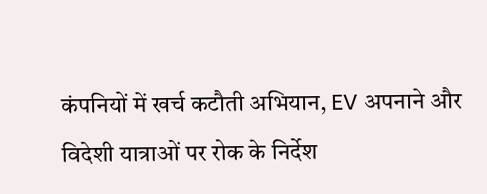कंपनियों में खर्च कटौती अभियान, EV अपनाने और विदेशी यात्राओं पर रोक के निर्देश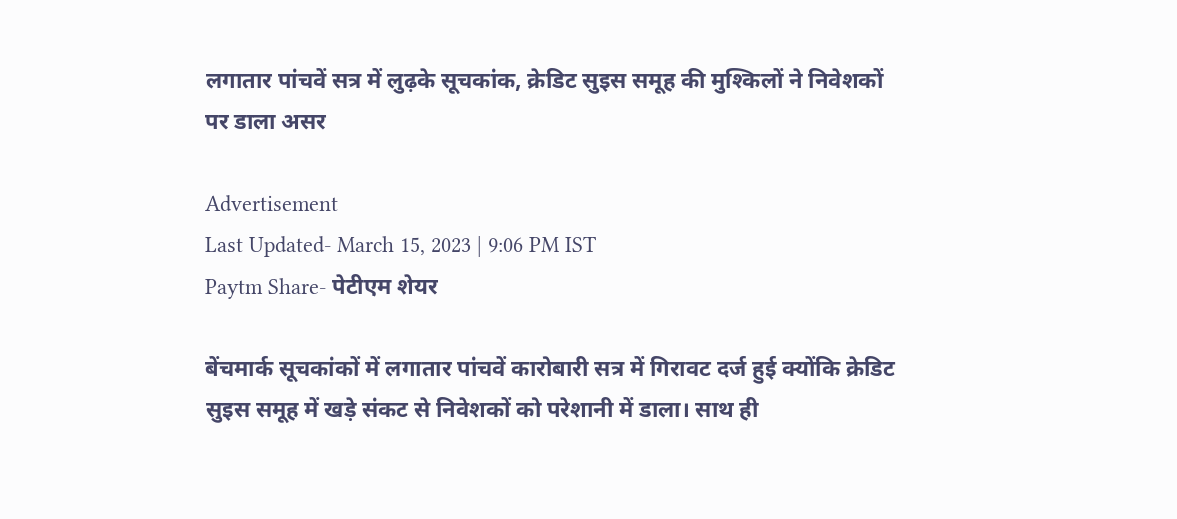लगातार पांचवें सत्र में लुढ़के सूचकांक, क्रेडिट सुइस समूह की मुश्किलों ने निवेशकों पर डाला असर

Advertisement
Last Updated- March 15, 2023 | 9:06 PM IST
Paytm Share- पेटीएम शेयर

बेंचमार्क सूचकांकों में लगातार पांचवें कारोबारी सत्र में गिरावट दर्ज हुई क्योंकि क्रेडिट सुइस समूह में खड़े संकट से निवेशकों को परेशानी में डाला। साथ ही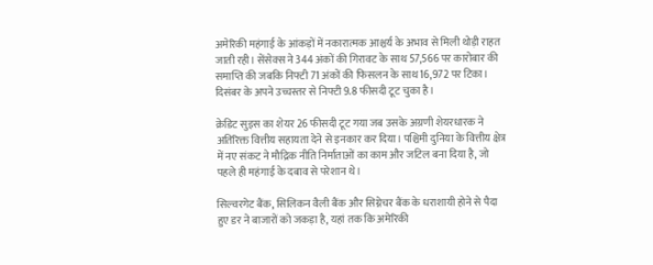अमेरिकी महंगाई के आंकड़ों में नकारात्मक आश्चर्य के अभाव से मिली थोड़ी राहत जाती रही। सेंसेक्स ने 344 अंकों की गिरावट के साथ 57,566 पर कारोबार की समाप्ति की जबकि निफ्टी 71 अंकों की फिसलन के साथ 16,972 पर टिका। दिसंबर के अपने उच्चस्तर से निफ्टी 9.8 फीसदी टूट चुका है।

क्रेडिट सुइस का शेयर 26 फीसदी टूट गया जब उसके अग्रणी शेयरधारक ने अतिरिक्त वित्तीय सहायता देने से इनकार कर दिया। पश्चिमी दुनिया के वित्तीय क्षेत्र में नए संकट ने मौद्रिक नीति निर्माताओं का काम और जटिल बना दिया है, जो पहले ही महंगाई के दबाव से परेशान थे।

सिल्वरगेट बैंक, सिलिकन वैली बैंक और सिग्नेचर बैंक के धराशायी होने से पैदा हुए डर ने बाजारों को जकड़ा है, यहां तक कि अमेरिकी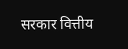सरकार वित्तीय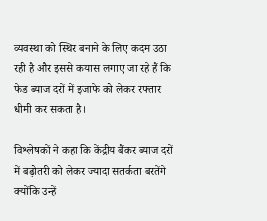व्यवस्था को स्थिर बनाने के लिए कदम उठा रही है और इससे कयास लगाए जा रहे हैं कि फेड ब्याज दरों में इजाफे को लेकर रफ्तार धीमी कर सकता है।

विश्लेषकों ने कहा कि केंद्रीय बैंकर ब्याज दरों में बढ़ोतरी को लेकर ज्यादा सतर्कता बरतेंगे क्योंकि उन्हें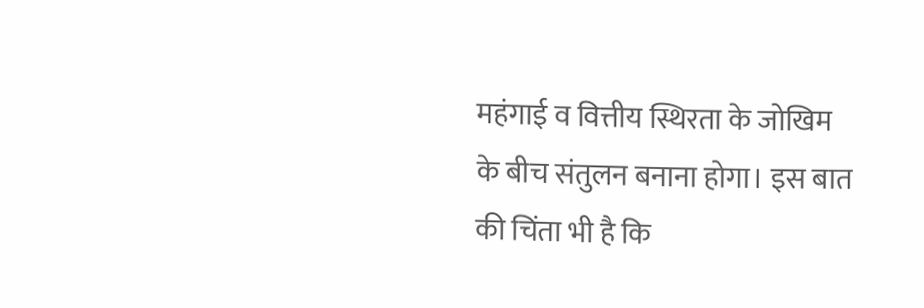महंगाई व वित्तीय स्थिरता के जोखिम के बीच संतुलन बनाना होगा। इस बात की चिंता भी है कि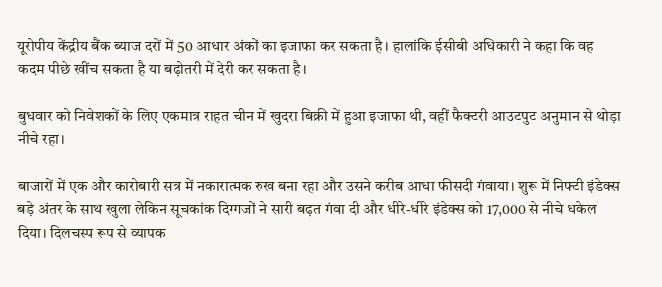यूरोपीय केंद्रीय बैंक ब्याज दरों में 50 आधार अंकों का इजाफा कर सकता है। हालांकि ईसीबी अधिकारी ने कहा कि वह कदम पीछे खींच सकता है या बढ़ोतरी में देरी कर सकता है।

बुधवार को निवेशकों के लिए एकमात्र राहत चीन में खुदरा बिक्री में हुआ इजाफा थी, वहीं फैक्टरी आउटपुट अनुमान से थोड़ा नीचे रहा।

बाजारों में एक और कारोबारी सत्र में नकारात्मक रुख बना रहा और उसने करीब आधा फीसदी गंवाया। शुरू में निफ्टी इंडेक्स बड़े अंतर के साथ खुला लेकिन सूचकांक दिग्गजों ने सारी बढ़त गंवा दी और धीरे-धीरे इंडेक्स को 17,000 से नीचे धकेल दिया। दिलचस्प रूप से व्यापक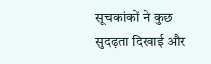सूचकांकों ने कुछ सुदढ़ता दिखाई और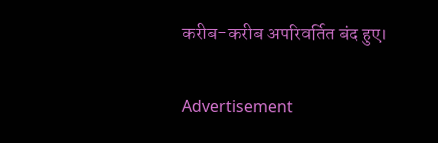करीब-करीब अपरिवर्तित बंद हुए।

Advertisement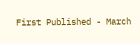First Published - March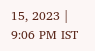15, 2023 | 9:06 PM IST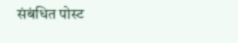संबंधित पोस्ट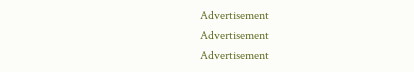Advertisement
Advertisement
Advertisement